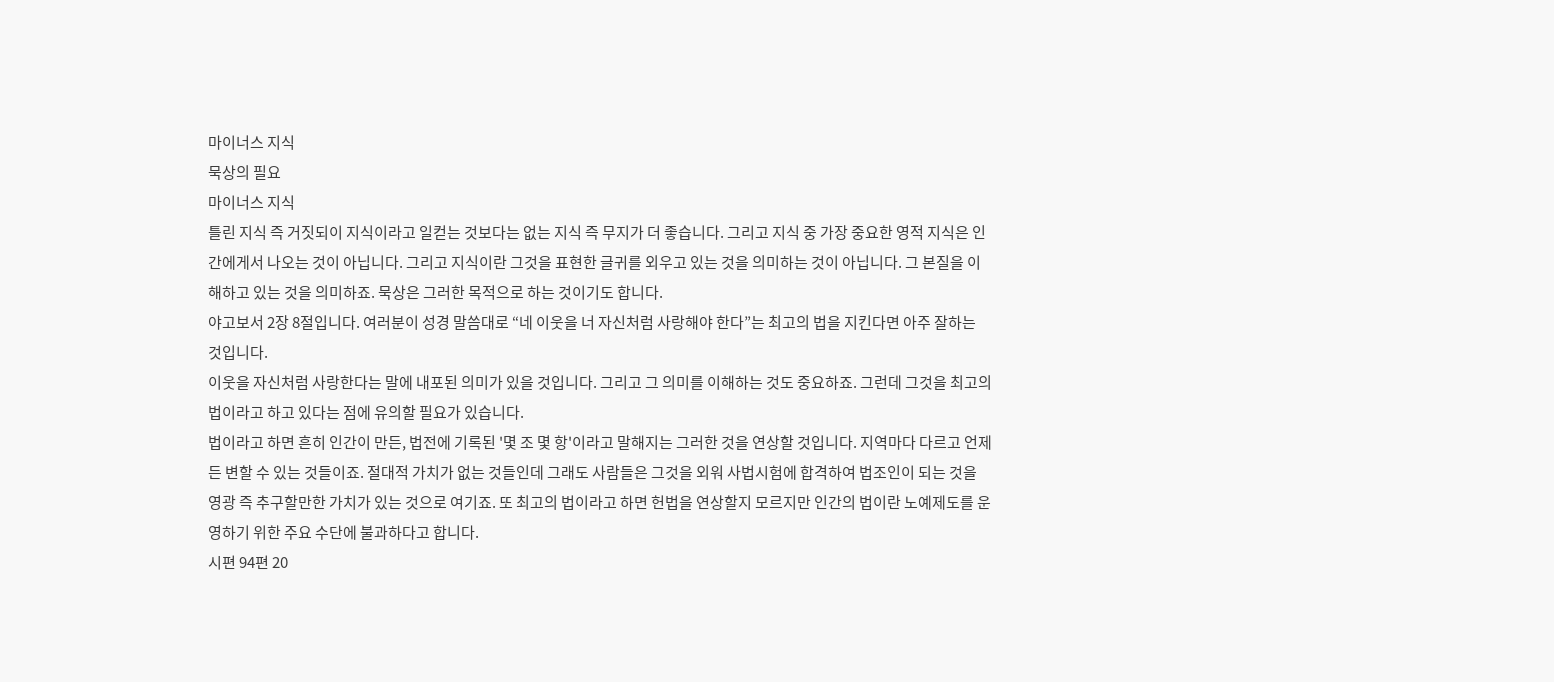마이너스 지식
묵상의 필요
마이너스 지식
틀린 지식 즉 거짓되이 지식이라고 일컫는 것보다는 없는 지식 즉 무지가 더 좋습니다. 그리고 지식 중 가장 중요한 영적 지식은 인간에게서 나오는 것이 아닙니다. 그리고 지식이란 그것을 표현한 글귀를 외우고 있는 것을 의미하는 것이 아닙니다. 그 본질을 이해하고 있는 것을 의미하죠. 묵상은 그러한 목적으로 하는 것이기도 합니다.
야고보서 2장 8절입니다. 여러분이 성경 말씀대로 “네 이웃을 너 자신처럼 사랑해야 한다”는 최고의 법을 지킨다면 아주 잘하는 것입니다.
이웃을 자신처럼 사랑한다는 말에 내포된 의미가 있을 것입니다. 그리고 그 의미를 이해하는 것도 중요하죠. 그런데 그것을 최고의 법이라고 하고 있다는 점에 유의할 필요가 있습니다.
법이라고 하면 흔히 인간이 만든, 법전에 기록된 '몇 조 몇 항'이라고 말해지는 그러한 것을 연상할 것입니다. 지역마다 다르고 언제든 변할 수 있는 것들이죠. 절대적 가치가 없는 것들인데 그래도 사람들은 그것을 외워 사법시험에 합격하여 법조인이 되는 것을 영광 즉 추구할만한 가치가 있는 것으로 여기죠. 또 최고의 법이라고 하면 헌법을 연상할지 모르지만 인간의 법이란 노예제도를 운영하기 위한 주요 수단에 불과하다고 합니다.
시편 94편 20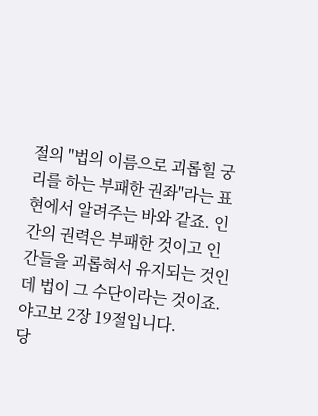절의 "법의 이름으로 괴롭힐 궁리를 하는 부패한 권좌"라는 표현에서 알려주는 바와 같죠. 인간의 권력은 부패한 것이고 인간들을 괴롭혀서 유지되는 것인데 법이 그 수단이라는 것이죠.
야고보 2장 19절입니다.
당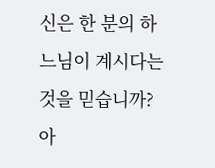신은 한 분의 하느님이 계시다는 것을 믿습니까? 아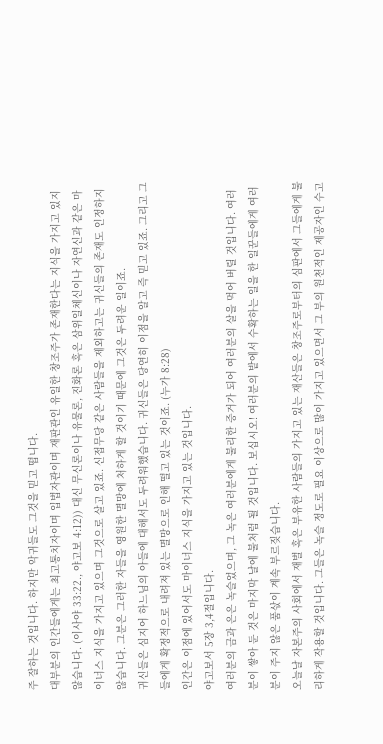주 잘하는 것입니다. 하지만 악귀들도 그것을 믿고 떱니다.
대부분의 인간들에게는 최고통치자이며 입법자관이며 재판관인 유일한 창조주가 존재한다는 지식을 가지고 있지 않습니다. (이사야 33:22., 야고보 4:12)) 대신 무신론이나 유물론, 진화론 혹은 삼위일체신이나 자연신과 같은 마이너스 지식을 가지고 있으며 그것으로 살고 있죠. 신접무당 같은 사람들을 제외하고는 귀신들의 존재도 인정하지 않습니다. 그분은 그러한 자들을 영원한 멸망에 처하게 할 것이기 때문에 그것은 두려운 일이죠.
귀신들은 심지어 하느님의 아들에 대해서도 두려워했습니다. 귀신들은 당연히 이점을 알고 즉 믿고 있죠. 그리고 그들에게 확정적으로 내려져 있는 멸망으로 인해 떨고 있는 것이죠. (누가 8:28)
인간은 이점에 있어서도 마이너스 지식을 가지고 있는 것입니다.
야고보서 5장 3,4절입니다.
여러분의 금과 은은 녹슬었으며, 그 녹은 여러분에게 불리한 증거가 되어 여러분의 살을 먹어 버릴 것입니다. 여러분이 쌓아 둔 것은 마지막 날에 불처럼 될 것입니다. 보십시오! 여러분의 밭에서 수확하는 일을 한 일꾼들에게 여러분이 주지 않은 품삯이 계속 부르짖습니다.
오늘날 자본주의 사회에서 재벌 혹은 부유한 사람들의 가지고 있는 재산들은 창조주로부터의 심판에서 그들에게 불리하게 작용할 것입니다. 그들은 녹슬 정도로 필요 이상으로 많이 가지고 있으면서 그 부의 원천적인 제공자인 수고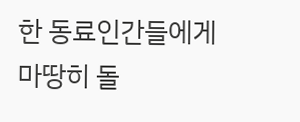한 동료인간들에게 마땅히 돌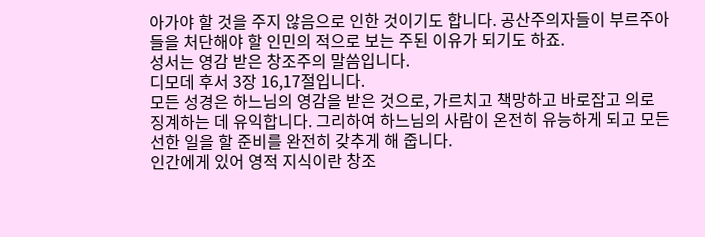아가야 할 것을 주지 않음으로 인한 것이기도 합니다. 공산주의자들이 부르주아들을 처단해야 할 인민의 적으로 보는 주된 이유가 되기도 하죠.
성서는 영감 받은 창조주의 말씀입니다.
디모데 후서 3장 16,17절입니다.
모든 성경은 하느님의 영감을 받은 것으로, 가르치고 책망하고 바로잡고 의로 징계하는 데 유익합니다. 그리하여 하느님의 사람이 온전히 유능하게 되고 모든 선한 일을 할 준비를 완전히 갖추게 해 줍니다.
인간에게 있어 영적 지식이란 창조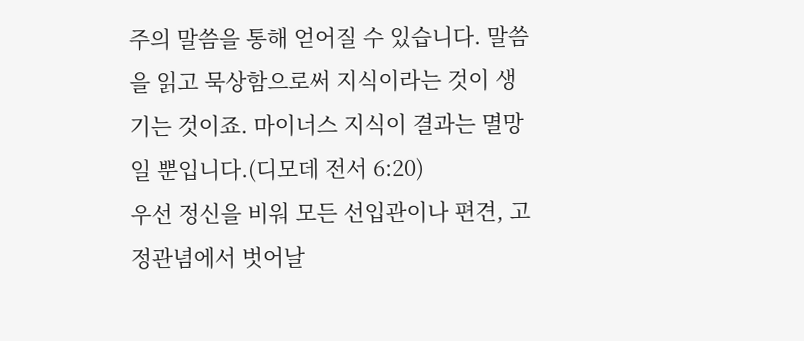주의 말씀을 통해 얻어질 수 있습니다. 말씀을 읽고 묵상함으로써 지식이라는 것이 생기는 것이죠. 마이너스 지식이 결과는 멸망일 뿐입니다.(디모데 전서 6:20)
우선 정신을 비워 모든 선입관이나 편견, 고정관념에서 벗어날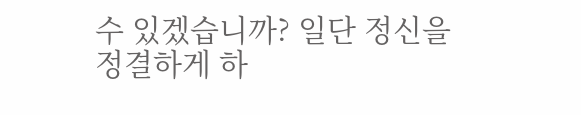수 있겠습니까? 일단 정신을 정결하게 하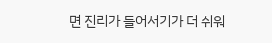면 진리가 들어서기가 더 쉬워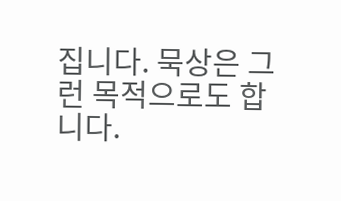집니다. 묵상은 그런 목적으로도 합니다.